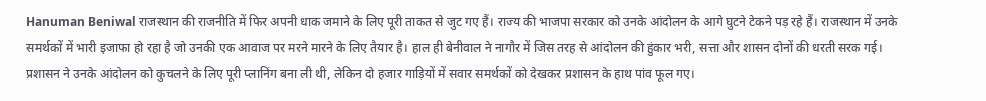Hanuman Beniwal राजस्थान की राजनीति में फिर अपनी धाक जमाने के लिए पूरी ताकत से जुट गए हैं। राज्य की भाजपा सरकार को उनके आंदोलन के आगे घुटने टेकने पड़ रहे हैं। राजस्थान में उनके समर्थकों में भारी इजाफा हो रहा है जो उनकी एक आवाज पर मरने मारने के लिए तैयार है। हाल ही बेनीवाल ने नागौर में जिस तरह से आंदोलन की हुंकार भरी, सत्ता और शासन दोनों की धरती सरक गई। प्रशासन ने उनके आंदोलन को कुचलने के लिए पूरी प्लानिंग बना ली थी, लेकिन दो हजार गाड़ियों में सवार समर्थकों को देखकर प्रशासन के हाथ पांव फूल गए।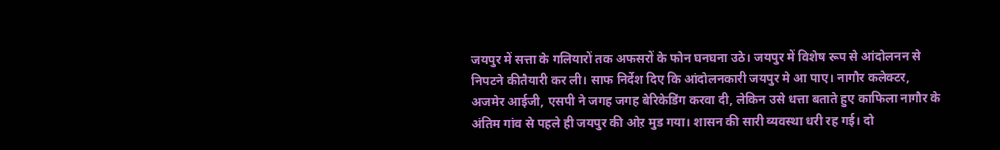जयपुर में सत्ता के गलियारों तक अफसरों के फोन घनघना उठे। जयपुर में विशेष रूप से आंदोलनन से निपटने कीतैयारी कर ली। साफ निर्देश दिए कि आंदोलनकारी जयपुर मे आ पाए। नागौर कलेक्टर, अजमेर आईजी, एसपी ने जगह जगह बेरिकेडिंग करवा दी, लेकिन उसे धत्ता बताते हुए काफिला नागौर के अंतिम गांव से पहले ही जयपुर की ओऱ मुड गया। शासन की सारी व्यवस्था धरी रह गई। दो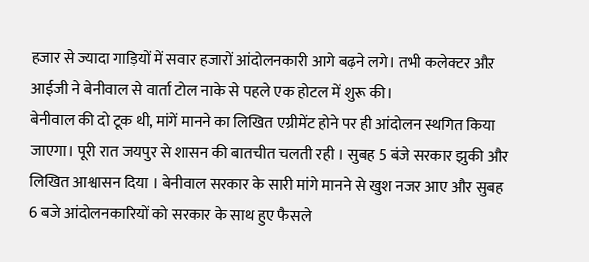हजार से ज्यादा गाड़ियों में सवार हजारों आंदोलनकारी आगे बढ़ने लगे। तभी कलेक्टर औऱ आईजी ने बेनीवाल से वार्ता टोल नाके से पहले एक होटल में शुरू की।
बेनीवाल की दो टूक थी, मांगें मानने का लिखित एग्रीमेंट होने पर ही आंदोलन स्थगित किया जाएगा। पूरी रात जयपुर से शासन की बातचीत चलती रही । सुबह 5 बंजे सरकार झुकी और लिखित आश्वासन दिया । बेनीवाल सरकार के सारी मांगे मानने से खुश नजर आए और सुबह 6 बजे आंदोलनकारियों को सरकार के साथ हुए फैसले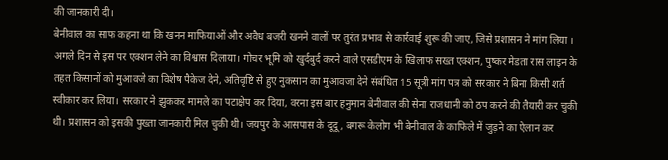की जानकारी दी।
बेनीवाल का साफ कहना था कि खनन माफियाओं और अवैध बजरी खनने वालों पर तुरंत प्रभाव से कार्रवाई शुरू की जाए, जिसे प्रशासन ने मांग लिया । अगले दिन से इस पर एक्शन लेने का विश्वास दिलाया। गोचर भूमि को खुर्दबुर्द करने वाले एसडीएम के खिलाफ सख्त एक्शन, पुष्कर मेडता रास लाइन के तहत किसानों को मुआवजे का विशेष पैकेज देने, अतिवृष्टि से हुए नुकसान का मुआवजा देने संबंधित 15 सूत्री मांग पत्र को सरकार ने बिना किसी शर्त स्वीकार कर लिया। सरकार ने झुककर मामले का पटाक्षेप कर दिया, वरना इस बार हनुमान बेनीवाल की सेना राजधानी को ठप करने की तैयारी कर चुकी थी। प्रशासन को इसकी पुख्ता जानकारी मिल चुकी थी। जयपुर के आसपास के दूदू, बगरू केलोग भी बेनीवाल के काफिले में जुड़ने का ऐलान कर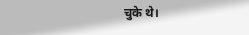चुके थे।